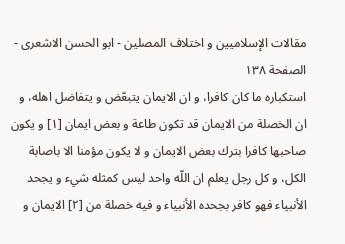مقالات الإسلاميين و اختلاف المصلين - ابو الحسن الاشعری - الصفحة ١٣٨
استكباره ما كان كافرا، و ان الايمان يتبعّض و يتفاضل اهله، و ان الخصلة من الايمان قد تكون طاعة و بعض ايمان [١] و يكون صاحبها كافرا بترك بعض الايمان و لا يكون مؤمنا الا باصابة الكل، و كل رجل يعلم ان اللّه واحد ليس كمثله شيء و يجحد الأنبياء فهو كافر بجحده الأنبياء و فيه خصلة من [٢] الايمان و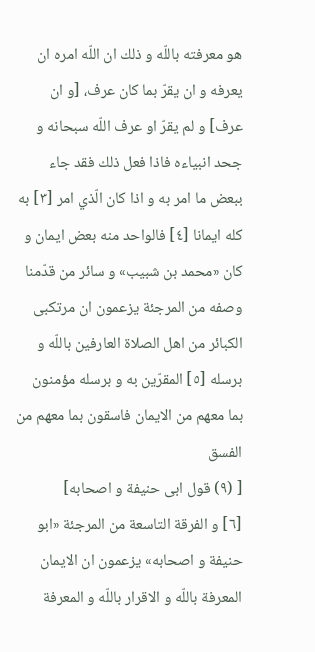هو معرفته باللّه و ذلك ان اللّه امره ان يعرفه و ان يقرّ بما كان عرف، [و ان عرف] و لم يقرّ او عرف اللّه سبحانه و جحد انبياءه فاذا فعل ذلك فقد جاء ببعض ما امر به و اذا كان الّذي امر [٣] به كله ايمانا [٤] فالواحد منه بعض ايمان و كان «محمد بن شبيب» و سائر من قدّمنا وصفه من المرجئة يزعمون ان مرتكبى الكبائر من اهل الصلاة العارفين باللّه و برسله [٥] المقرّين به و برسله مؤمنون بما معهم من الايمان فاسقون بما معهم من الفسق
[ (٩) قول ابى حنيفة و اصحابه]
[٦] و الفرقة التاسعة من المرجئة «ابو حنيفة و اصحابه» يزعمون ان الايمان المعرفة باللّه و الاقرار باللّه و المعرفة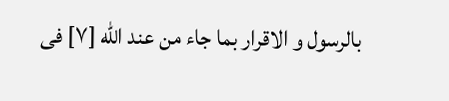بالرسول و الاقرار بما جاء من عند اللّه [٧] فى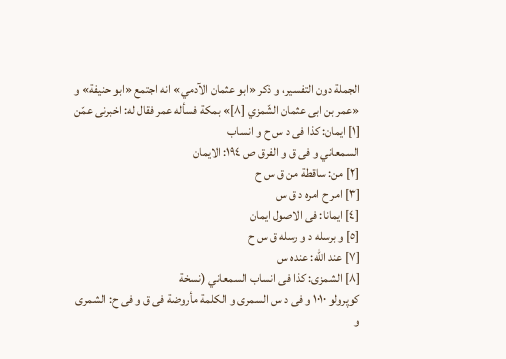الجملة دون التفسير، و ذكر «ابو عثمان الآدمي» انه اجتمع «ابو حنيفة» و «عمر بن ابى عثمان الشّمزي [٨]» بمكة فسأله عمر فقال له: اخبرنى عمّن
[١] ايمان: كذا فى د س ح و انساب
السمعاني و فى ق و الفرق ص ١٩٤: الايمان
[٢] من: ساقطة من ق س ح
[٣] امر ح امره د ق س
[٤] ايمانا: فى الاصول ايمان
[٥] و برسله د و رسله ق س ح
[٧] عند اللّه: عنده س
[٨] الشمزى: كذا فى انساب السمعاني (نسخة
كوپرولو ١٠١٠ و فى د س السمرى و الكلمة مأروضة فى ق و فى ح: الشمرى و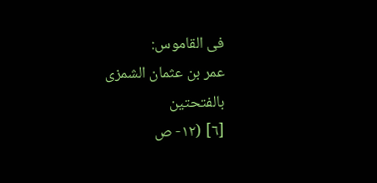فى القاموس:
عمر بن عثمان الشمزى بالفتحتين
[٦] (١٢- ص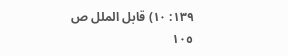١٣٩: ١٠) قابل الملل ص
١٠٥